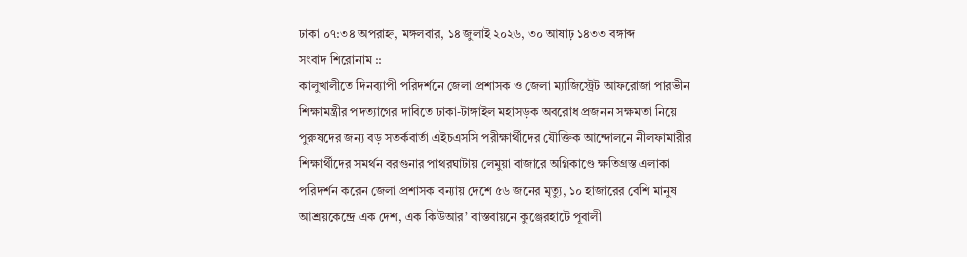ঢাকা ০৭:৩৪ অপরাহ্ন, মঙ্গলবার, ১৪ জুলাই ২০২৬, ৩০ আষাঢ় ১৪৩৩ বঙ্গাব্দ
সংবাদ শিরোনাম ::
কালুখালীতে দিনব্যাপী পরিদর্শনে জেলা প্রশাসক ও জেলা ম্যাজিস্ট্রেট আফরোজা পারভীন শিক্ষামন্ত্রীর পদত্যাগের দাবিতে ঢাকা-টাঙ্গাইল মহাসড়ক অবরোধ প্রজনন সক্ষমতা নিয়ে পুরুষদের জন্য বড় সতর্কবার্তা এইচএসসি পরীক্ষার্থীদের যৌক্তিক আন্দোলনে নীলফামারীর শিক্ষার্থীদের সমর্থন বরগুনার পাথরঘাটায় লেমুয়া বাজারে অগ্নিকাণ্ডে ক্ষতিগ্রস্ত এলাকা পরিদর্শন করেন জেলা প্রশাসক বন্যায় দেশে ৫৬ জনের মৃত্যু, ১০ হাজারের বেশি মানুষ আশ্রয়কেন্দ্রে এক দেশ, এক কিউআর’ বাস্তবায়নে কুঞ্জেরহাটে পূবালী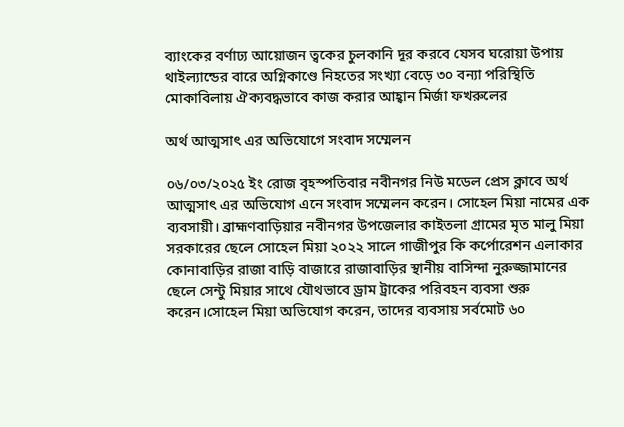ব্যাংকের বর্ণাঢ্য আয়োজন ত্বকের চুলকানি দূর করবে যেসব ঘরোয়া উপায় থাইল্যান্ডের বারে অগ্নিকাণ্ডে নিহতের সংখ্যা বেড়ে ৩০ বন্যা পরিস্থিতি মোকাবিলায় ঐক্যবদ্ধভাবে কাজ করার আহ্বান মির্জা ফখরুলের

অর্থ আত্মসাৎ এর অভিযোগে সংবাদ সম্মেলন

০৬/০৩/২০২৫ ইং রোজ বৃহস্পতিবার নবীনগর নিউ মডেল প্রেস ক্লাবে অর্থ আত্মসাৎ এর অভিযোগ এনে সংবাদ সম্মেলন করেন। সোহেল মিয়া নামের এক ব্যবসায়ী। ব্রাহ্মণবাড়িয়ার নবীনগর উপজেলার কাইতলা গ্রামের মৃত মালু মিয়া সরকারের ছেলে সোহেল মিয়া ২০২২ সালে গাজীপুর কি কর্পোরেশন এলাকার কোনাবাড়ির রাজা বাড়ি বাজারে রাজাবাড়ির স্থানীয় বাসিন্দা নুরুজ্জামানের ছেলে সেন্টু মিয়ার সাথে যৌথভাবে ড্রাম ট্রাকের পরিবহন ব্যবসা শুরু করেন।সোহেল মিয়া অভিযোগ করেন, তাদের ব্যবসায় সর্বমোট ৬০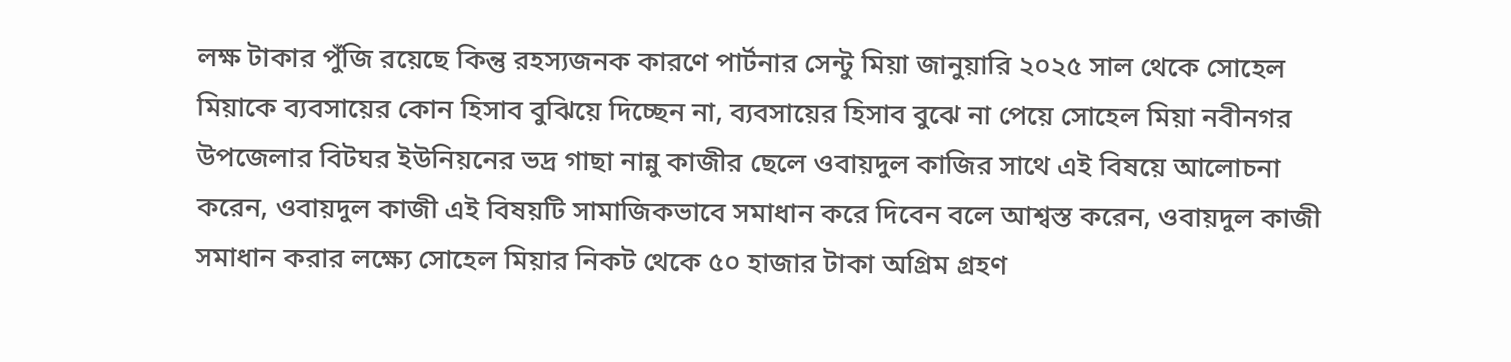লক্ষ টাকার পুঁজি রয়েছে কিন্তু রহস্যজনক কারণে পার্টনার সেন্টু মিয়া জানুয়ারি ২০২৫ সাল থেকে সোহেল মিয়াকে ব্যবসায়ের কোন হিসাব বুঝিয়ে দিচ্ছেন না, ব্যবসায়ের হিসাব বুঝে না পেয়ে সোহেল মিয়া নবীনগর উপজেলার বিটঘর ইউনিয়নের ভদ্র গাছা নান্নু কাজীর ছেলে ওবায়দুল কাজির সাথে এই বিষয়ে আলোচনা করেন, ওবায়দুল কাজী এই বিষয়টি সামাজিকভাবে সমাধান করে দিবেন বলে আশ্বস্ত করেন, ওবায়দুল কাজী সমাধান করার লক্ষ্যে সোহেল মিয়ার নিকট থেকে ৫০ হাজার টাকা অগ্রিম গ্রহণ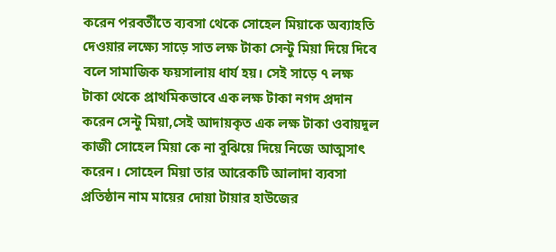করেন পরবর্তীতে ব্যবসা থেকে সোহেল মিয়াকে অব্যাহতি দেওয়ার লক্ষ্যে সাড়ে সাত লক্ষ টাকা সেন্টু মিয়া দিয়ে দিবে বলে সামাজিক ফয়সালায় ধার্য হয়। সেই সাড়ে ৭ লক্ষ টাকা থেকে প্রাথমিকভাবে এক লক্ষ টাকা নগদ প্রদান করেন সেন্টু মিয়া,সেই আদায়কৃত এক লক্ষ টাকা ওবায়দুল কাজী সোহেল মিয়া কে না বুঝিয়ে দিয়ে নিজে আত্মসাৎ করেন। সোহেল মিয়া তার আরেকটি আলাদা ব্যবসা প্রতিষ্ঠান নাম মায়ের দোয়া টায়ার হাউজের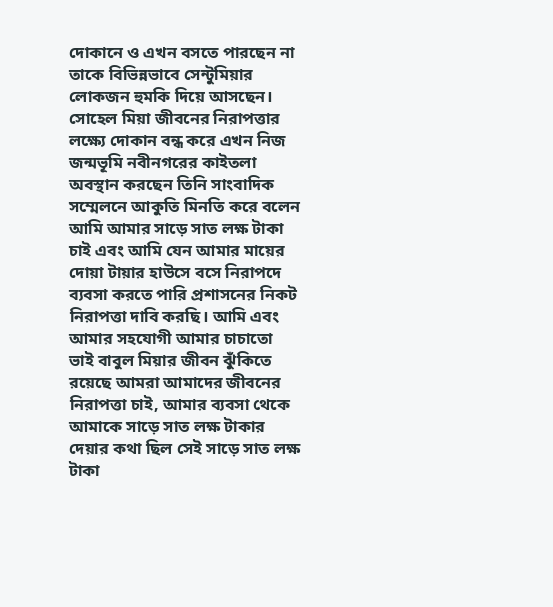দোকানে ও এখন বসতে পারছেন না তাকে বিভিন্নভাবে সেন্টুমিয়ার লোকজন হুমকি দিয়ে আসছেন। সোহেল মিয়া জীবনের নিরাপত্তার লক্ষ্যে দোকান বন্ধ করে এখন নিজ জন্মভূমি নবীনগরের কাইতলা অবস্থান করছেন তিনি সাংবাদিক সম্মেলনে আকুতি মিনতি করে বলেন আমি আমার সাড়ে সাত লক্ষ টাকা চাই এবং আমি যেন আমার মায়ের দোয়া টায়ার হাউসে বসে নিরাপদে ব্যবসা করতে পারি প্রশাসনের নিকট নিরাপত্তা দাবি করছি। আমি এবং আমার সহযোগী আমার চাচাতো ভাই বাবুল মিয়ার জীবন ঝুঁকিতে রয়েছে আমরা আমাদের জীবনের নিরাপত্তা চাই, আমার ব্যবসা থেকে আমাকে সাড়ে সাত লক্ষ টাকার দেয়ার কথা ছিল সেই সাড়ে সাত লক্ষ টাকা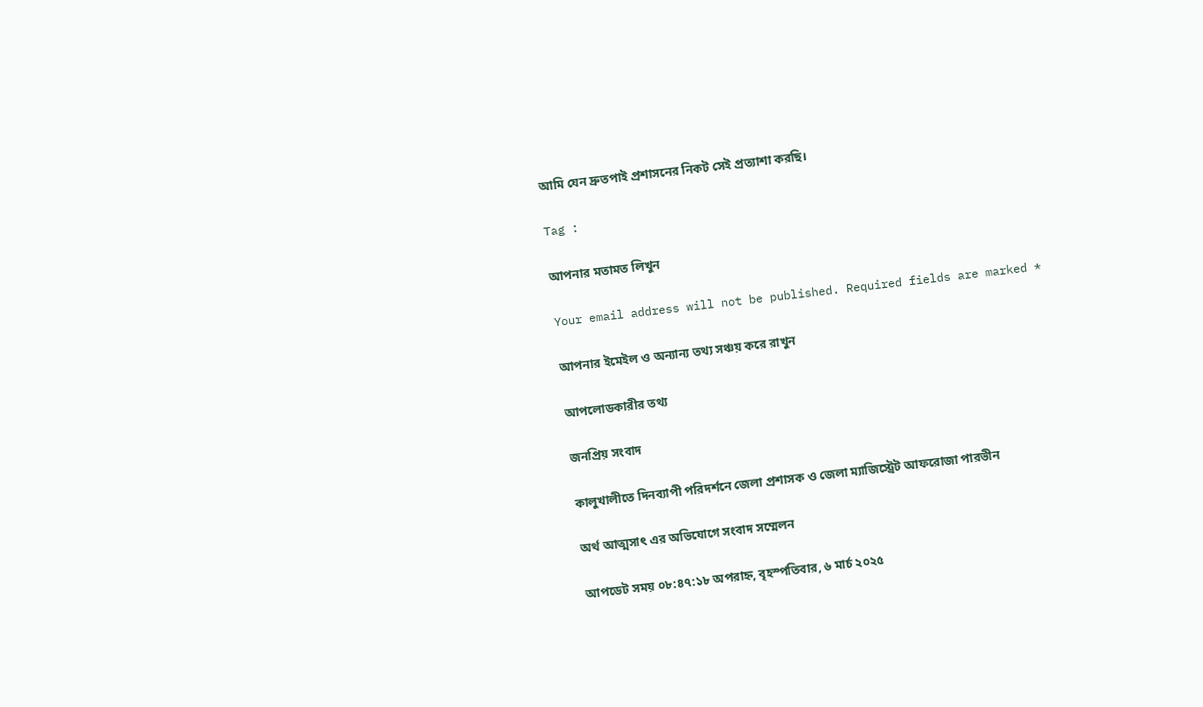আমি যেন দ্রুতপাই প্রশাসনের নিকট সেই প্রত্যাশা করছি।

Tag :

আপনার মতামত লিখুন

Your email address will not be published. Required fields are marked *

আপনার ইমেইল ও অন্যান্য তথ্য সঞ্চয় করে রাখুন

আপলোডকারীর তথ্য

জনপ্রিয় সংবাদ

কালুখালীতে দিনব্যাপী পরিদর্শনে জেলা প্রশাসক ও জেলা ম্যাজিস্ট্রেট আফরোজা পারভীন

অর্থ আত্মসাৎ এর অভিযোগে সংবাদ সম্মেলন

আপডেট সময় ০৮:৪৭:১৮ অপরাহ্ন, বৃহস্পতিবার, ৬ মার্চ ২০২৫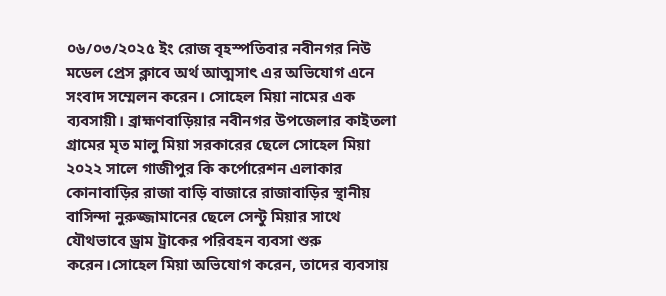০৬/০৩/২০২৫ ইং রোজ বৃহস্পতিবার নবীনগর নিউ মডেল প্রেস ক্লাবে অর্থ আত্মসাৎ এর অভিযোগ এনে সংবাদ সম্মেলন করেন। সোহেল মিয়া নামের এক ব্যবসায়ী। ব্রাহ্মণবাড়িয়ার নবীনগর উপজেলার কাইতলা গ্রামের মৃত মালু মিয়া সরকারের ছেলে সোহেল মিয়া ২০২২ সালে গাজীপুর কি কর্পোরেশন এলাকার কোনাবাড়ির রাজা বাড়ি বাজারে রাজাবাড়ির স্থানীয় বাসিন্দা নুরুজ্জামানের ছেলে সেন্টু মিয়ার সাথে যৌথভাবে ড্রাম ট্রাকের পরিবহন ব্যবসা শুরু করেন।সোহেল মিয়া অভিযোগ করেন, তাদের ব্যবসায়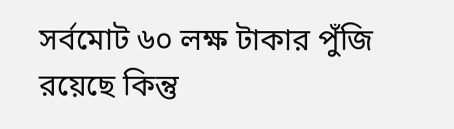সর্বমোট ৬০ লক্ষ টাকার পুঁজি রয়েছে কিন্তু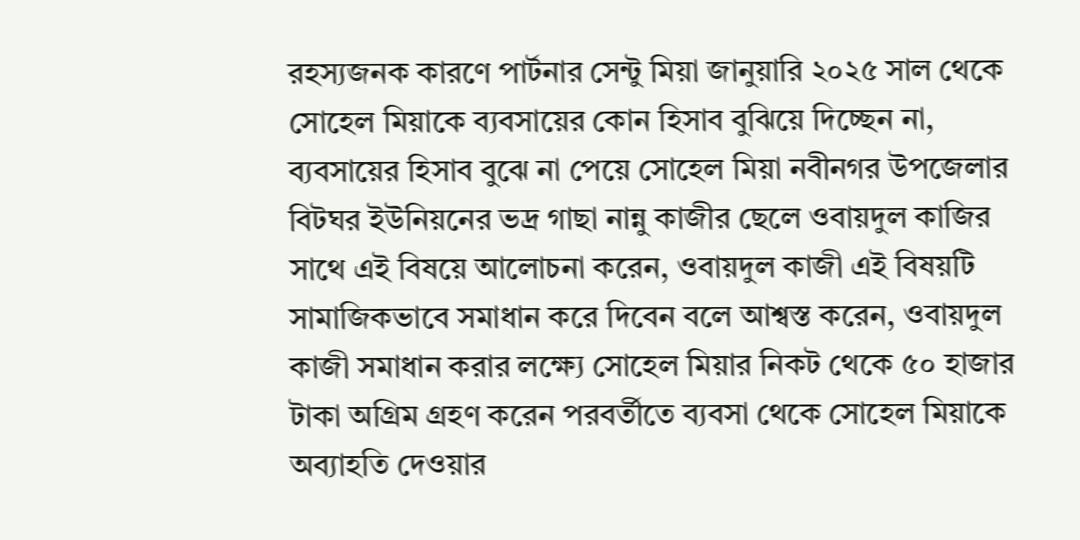রহস্যজনক কারণে পার্টনার সেন্টু মিয়া জানুয়ারি ২০২৫ সাল থেকে সোহেল মিয়াকে ব্যবসায়ের কোন হিসাব বুঝিয়ে দিচ্ছেন না, ব্যবসায়ের হিসাব বুঝে না পেয়ে সোহেল মিয়া নবীনগর উপজেলার বিটঘর ইউনিয়নের ভদ্র গাছা নান্নু কাজীর ছেলে ওবায়দুল কাজির সাথে এই বিষয়ে আলোচনা করেন, ওবায়দুল কাজী এই বিষয়টি সামাজিকভাবে সমাধান করে দিবেন বলে আশ্বস্ত করেন, ওবায়দুল কাজী সমাধান করার লক্ষ্যে সোহেল মিয়ার নিকট থেকে ৫০ হাজার টাকা অগ্রিম গ্রহণ করেন পরবর্তীতে ব্যবসা থেকে সোহেল মিয়াকে অব্যাহতি দেওয়ার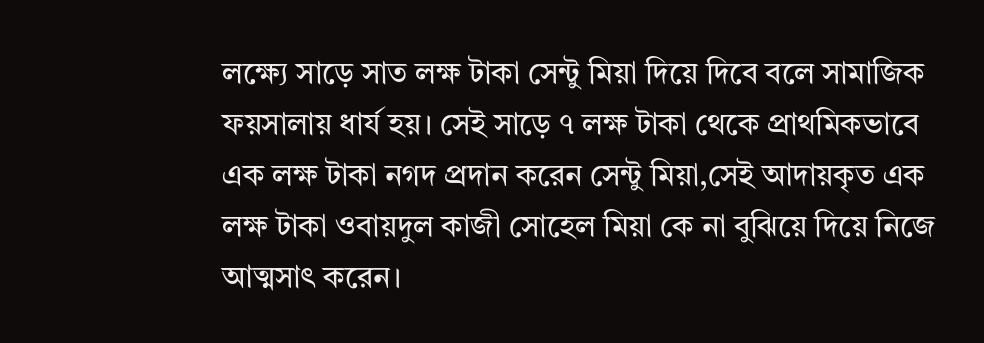লক্ষ্যে সাড়ে সাত লক্ষ টাকা সেন্টু মিয়া দিয়ে দিবে বলে সামাজিক ফয়সালায় ধার্য হয়। সেই সাড়ে ৭ লক্ষ টাকা থেকে প্রাথমিকভাবে এক লক্ষ টাকা নগদ প্রদান করেন সেন্টু মিয়া,সেই আদায়কৃত এক লক্ষ টাকা ওবায়দুল কাজী সোহেল মিয়া কে না বুঝিয়ে দিয়ে নিজে আত্মসাৎ করেন।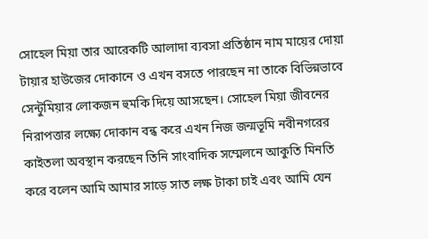সোহেল মিয়া তার আরেকটি আলাদা ব্যবসা প্রতিষ্ঠান নাম মায়ের দোয়া টায়ার হাউজের দোকানে ও এখন বসতে পারছেন না তাকে বিভিন্নভাবে সেন্টুমিয়ার লোকজন হুমকি দিয়ে আসছেন। সোহেল মিয়া জীবনের নিরাপত্তার লক্ষ্যে দোকান বন্ধ করে এখন নিজ জন্মভূমি নবীনগরের কাইতলা অবস্থান করছেন তিনি সাংবাদিক সম্মেলনে আকুতি মিনতি করে বলেন আমি আমার সাড়ে সাত লক্ষ টাকা চাই এবং আমি যেন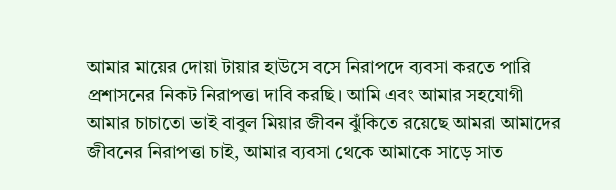আমার মায়ের দোয়া টায়ার হাউসে বসে নিরাপদে ব্যবসা করতে পারি প্রশাসনের নিকট নিরাপত্তা দাবি করছি। আমি এবং আমার সহযোগী আমার চাচাতো ভাই বাবুল মিয়ার জীবন ঝুঁকিতে রয়েছে আমরা আমাদের জীবনের নিরাপত্তা চাই, আমার ব্যবসা থেকে আমাকে সাড়ে সাত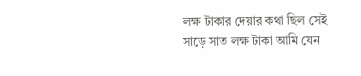লক্ষ টাকার দেয়ার কথা ছিল সেই সাড়ে সাত লক্ষ টাকা আমি যেন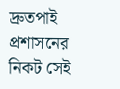দ্রুতপাই প্রশাসনের নিকট সেই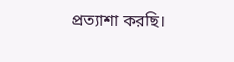প্রত্যাশা করছি।